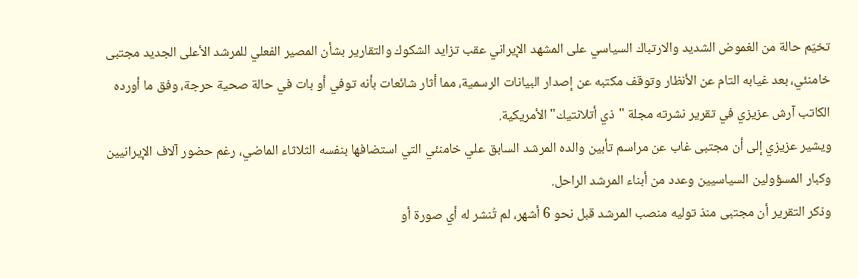تخيّم حالة من الغموض الشديد والارتباك السياسي على المشهد الإيراني عقب تزايد الشكوك والتقارير بشأن المصير الفعلي للمرشد الأعلى الجديد مجتبى خامنئي، بعد غيابه التام عن الأنظار وتوقف مكتبه عن إصدار البيانات الرسمية، مما أثار شائعات بأنه توفي أو بات في حالة صحية حرجة، وفق ما أورده الكاتب آرش عزيزي في تقرير نشرته مجلة "ذي أتلانتيك" الأمريكية.
ويشير عزيزي إلى أن مجتبى غاب عن مراسم تأبين والده المرشد السابق علي خامنئي التي استضافها بنفسه الثلاثاء الماضي، رغم حضور آلاف الإيرانيين وكبار المسؤولين السياسيين وعدد من أبناء المرشد الراحل.
وذكر التقرير أن مجتبى منذ توليه منصب المرشد قبل نحو 6 أشهر، لم تُنشر له أي صورة أو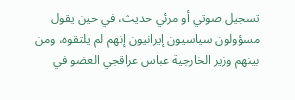تسجيل صوتي أو مرئي حديث، في حين يقول مسؤولون سياسيون إيرانيون إنهم لم يلتقوه، ومن بينهم وزير الخارجية عباس عراقجي العضو في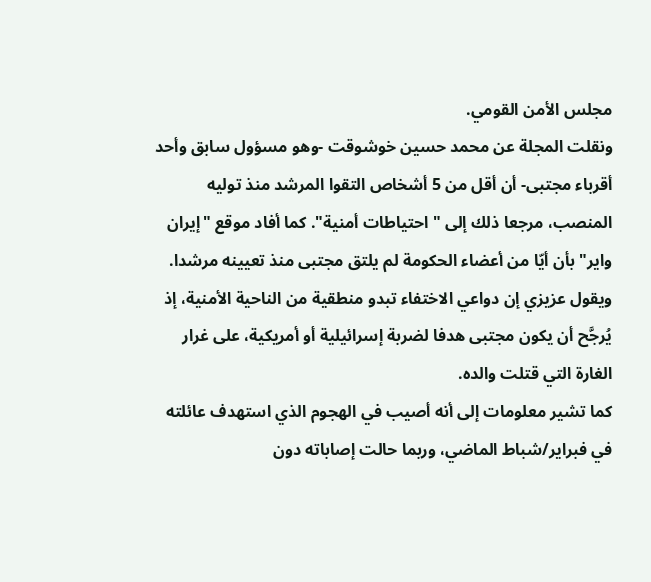مجلس الأمن القومي.
ونقلت المجلة عن محمد حسين خوشوقت -وهو مسؤول سابق وأحد أقرباء مجتبى- أن أقل من 5 أشخاص التقوا المرشد منذ توليه المنصب، مرجعا ذلك إلى "احتياطات أمنية". كما أفاد موقع "إيران واير" بأن أيّا من أعضاء الحكومة لم يلتق مجتبى منذ تعيينه مرشدا.
ويقول عزيزي إن دواعي الاختفاء تبدو منطقية من الناحية الأمنية، إذ يُرجَّح أن يكون مجتبى هدفا لضربة إسرائيلية أو أمريكية، على غرار الغارة التي قتلت والده.
كما تشير معلومات إلى أنه أصيب في الهجوم الذي استهدف عائلته في فبراير/شباط الماضي، وربما حالت إصاباته دون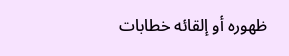ظهوره أو إلقائه خطابات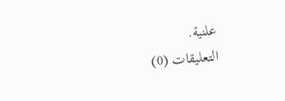علنية.
التعليقات (0)